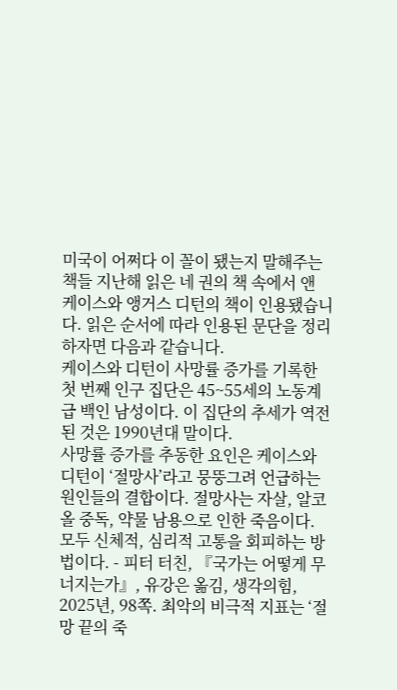미국이 어쩌다 이 꼴이 됐는지 말해주는 책들 지난해 읽은 네 권의 책 속에서 앤 케이스와 앵거스 디턴의 책이 인용됐습니다. 읽은 순서에 따라 인용된 문단을 정리하자면 다음과 같습니다.
케이스와 디턴이 사망률 증가를 기록한 첫 번째 인구 집단은 45~55세의 노동계급 백인 남성이다. 이 집단의 추세가 역전된 것은 1990년대 말이다.
사망률 증가를 추동한 요인은 케이스와 디턴이 ‘절망사’라고 뭉뚱그려 언급하는 원인들의 결합이다. 절망사는 자살, 알코올 중독, 약물 남용으로 인한 죽음이다.
모두 신체적, 심리적 고통을 회피하는 방법이다. - 피터 터친, 『국가는 어떻게 무너지는가』, 유강은 옮김, 생각의힘, 2025년, 98쪽. 최악의 비극적 지표는 ‘절망 끝의 죽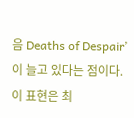음 Deaths of Despair’이 늘고 있다는 점이다.
이 표현은 최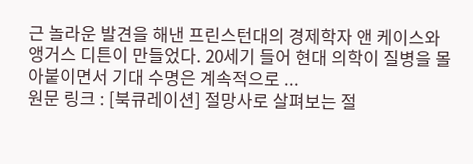근 놀라운 발견을 해낸 프린스턴대의 경제학자 앤 케이스와 앵거스 디튼이 만들었다. 20세기 들어 현대 의학이 질병을 몰아붙이면서 기대 수명은 계속적으로 ...
원문 링크 : [북큐레이션] 절망사로 살펴보는 절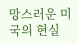망스러운 미국의 현실